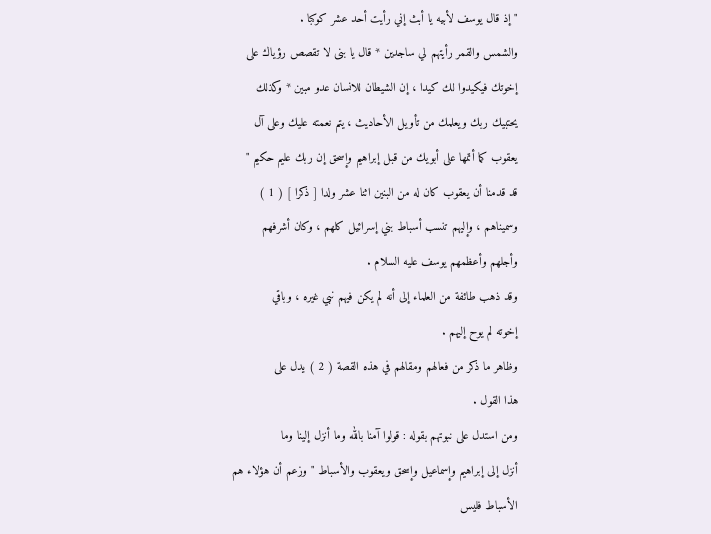" إذ قال يوسف لأبيه يا أبث إني رأيت أحد عشر كوكبا .
والشمس والقمر رأيتهم لي ساجدين * قال يا بنى لا تقصص رؤياك على
إخوتك فيكيدوا لك كيدا ، إن الشيطان للانسان عدو مبين * وكذلك
يحتبيك ربك ويعلمك من تأويل الأحاديث ، يتم نعمته عليك وعلى آل
يعقوب كما أتمها على أبويك من قبل إبراهيم وإسحق إن ربك عليم حكيم "
قد قدمنا أن يعقوب كان له من البنين اثنا عشر ولدا [ ذكرا ] ( 1 )
وسميناهم ، وإليهم تنسب أسباط بني إسرائيل كلهم ، وكان أشرفهم
وأجلهم وأعظمهم يوسف عليه السلام .
وقد ذهب طائفة من العلماء إلى أنه لم يكن فيهم نبي غيره ، وباقي
إخوته لم يوح إليهم .
وظاهر ما ذكر من فعالهم ومقالهم في هذه القصة ( 2 ) يدل على
هذا القول .
ومن استدل على نبوتهم بقوله : قولوا آمنا بالله وما أنزل إلينا وما
أنزل إلى إبراهيم وإسماعيل وإسحق ويعقوب والأسباط " وزعم أن هؤلاء هم
الأسباط فليس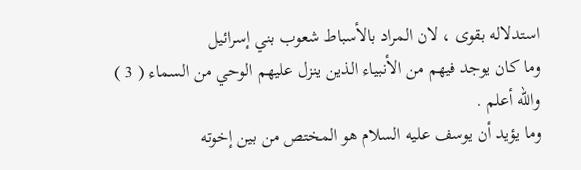استدلاله بقوى ، لان المراد بالأسباط شعوب بني إسرائيل
وما كان يوجد فيهم من الأنبياء الذين ينزل عليهم الوحي من السماء ( 3 )
والله أعلم .
وما يؤيد أن يوسف عليه السلام هو المختص من بين إخوته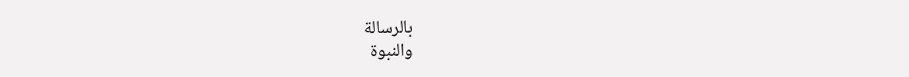بالرسالة
والنبوة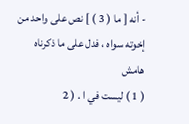- أنه [ ما ( 3 ) ] نص على واحد من إخوته سواه ، فدل على ما ذكرناه
هامش
( 1 ) ليست في ا . ( 2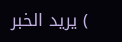) يريد الخبر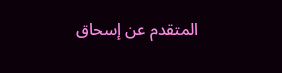المتقدم عن إسحاق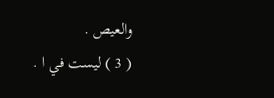والعيص .
( 3 ) ليست في ا .